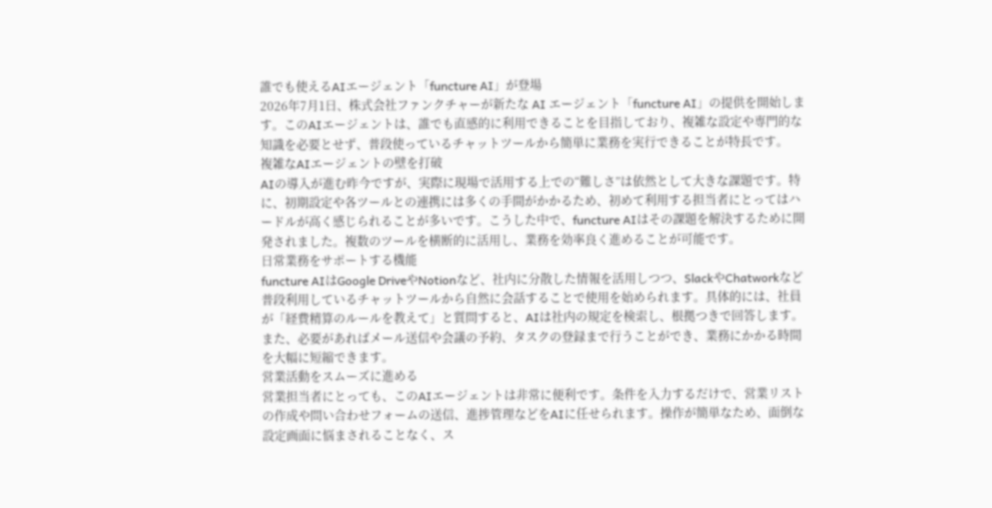誰でも使えるAIエージェント「functure AI」が登場
2026年7月1日、株式会社ファンクチャーが新たな AI エージェント「functure AI」の提供を開始します。このAIエージェントは、誰でも直感的に利用できることを目指しており、複雑な設定や専門的な知識を必要とせず、普段使っているチャットツールから簡単に業務を実行できることが特長です。
複雑なAIエージェントの壁を打破
AIの導入が進む昨今ですが、実際に現場で活用する上での“難しさ”は依然として大きな課題です。特に、初期設定や各ツールとの連携には多くの手間がかかるため、初めて利用する担当者にとってはハードルが高く感じられることが多いです。こうした中で、functure AIはその課題を解決するために開発されました。複数のツールを横断的に活用し、業務を効率良く進めることが可能です。
日常業務をサポートする機能
functure AIはGoogle DriveやNotionなど、社内に分散した情報を活用しつつ、SlackやChatworkなど普段利用しているチャットツールから自然に会話することで使用を始められます。具体的には、社員が「経費精算のルールを教えて」と質問すると、AIは社内の規定を検索し、根拠つきで回答します。また、必要があればメール送信や会議の予約、タスクの登録まで行うことができ、業務にかかる時間を大幅に短縮できます。
営業活動をスムーズに進める
営業担当者にとっても、このAIエージェントは非常に便利です。条件を入力するだけで、営業リストの作成や問い合わせフォームの送信、進捗管理などをAIに任せられます。操作が簡単なため、面倒な設定画面に悩まされることなく、ス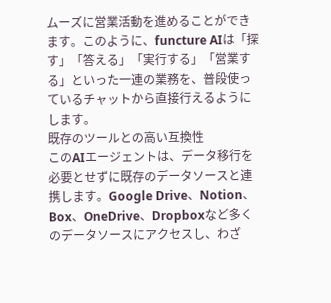ムーズに営業活動を進めることができます。このように、functure AIは「探す」「答える」「実行する」「営業する」といった一連の業務を、普段使っているチャットから直接行えるようにします。
既存のツールとの高い互換性
このAIエージェントは、データ移行を必要とせずに既存のデータソースと連携します。Google Drive、Notion、Box、OneDrive、Dropboxなど多くのデータソースにアクセスし、わざ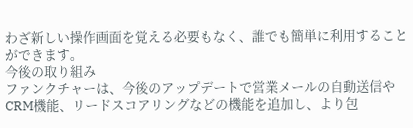わざ新しい操作画面を覚える必要もなく、誰でも簡単に利用することができます。
今後の取り組み
ファンクチャーは、今後のアップデートで営業メールの自動送信やCRM機能、リードスコアリングなどの機能を追加し、より包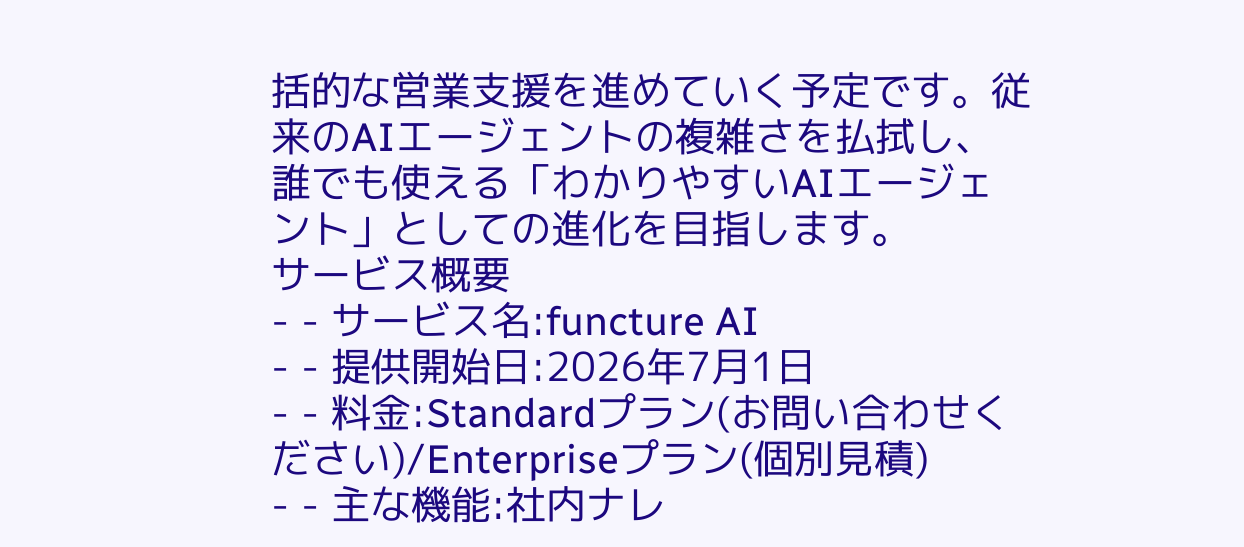括的な営業支援を進めていく予定です。従来のAIエージェントの複雑さを払拭し、誰でも使える「わかりやすいAIエージェント」としての進化を目指します。
サービス概要
- - サービス名:functure AI
- - 提供開始日:2026年7月1日
- - 料金:Standardプラン(お問い合わせください)/Enterpriseプラン(個別見積)
- - 主な機能:社内ナレ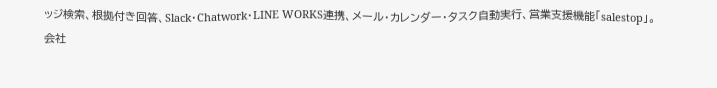ッジ検索、根拠付き回答、Slack・Chatwork・LINE WORKS連携、メール・カレンダー・タスク自動実行、営業支援機能「salestop」。
会社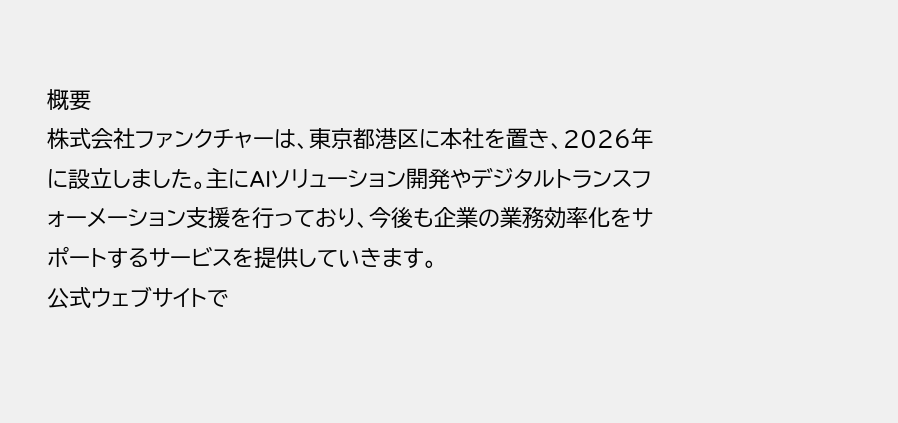概要
株式会社ファンクチャーは、東京都港区に本社を置き、2026年に設立しました。主にAIソリューション開発やデジタルトランスフォーメーション支援を行っており、今後も企業の業務効率化をサポートするサービスを提供していきます。
公式ウェブサイトで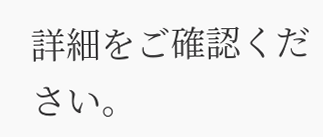詳細をご確認ください。